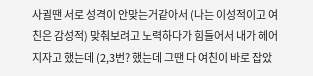사귈땐 서로 성격이 안맞는거같아서 (나는 이성적이고 여친은 감성적) 맞춰보려고 노력하다가 힘들어서 내가 헤어지자고 했는데 (2,3번? 했는데 그땐 다 여친이 바로 잡았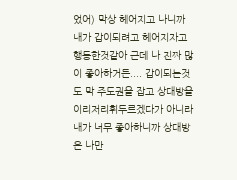었어) 막상 헤어지고 나니까 내가 갑이되려고 헤어지자고 행동한것같아 근데 나 진짜 많이 좋아하거든.... 갑이되는것도 막 주도권을 잡고 상대방을 이리저리휘두르겠다가 아니라 내가 너무 좋아하니까 상대방은 나만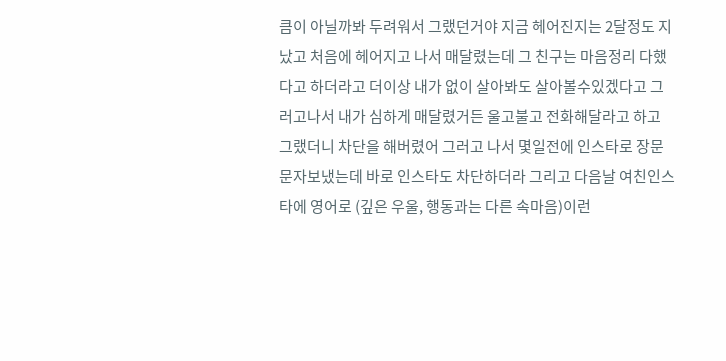큼이 아닐까봐 두려워서 그랬던거야 지금 헤어진지는 2달정도 지났고 처음에 헤어지고 나서 매달렸는데 그 친구는 마음정리 다했다고 하더라고 더이상 내가 없이 살아봐도 살아볼수있겠다고 그러고나서 내가 심하게 매달렸거든 울고불고 전화해달라고 하고 그랬더니 차단을 해버렸어 그러고 나서 몇일전에 인스타로 장문문자보냈는데 바로 인스타도 차단하더라 그리고 다음날 여친인스타에 영어로 (깊은 우울, 행동과는 다른 속마음)이런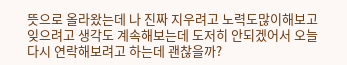뜻으로 올라왔는데 나 진짜 지우려고 노력도많이해보고 잊으려고 생각도 계속해보는데 도저히 안되겠어서 오늘 다시 연락해보려고 하는데 괜찮을까?